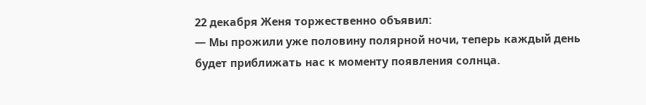22 декабря Женя торжественно объявил:
— Мы прожили уже половину полярной ночи, теперь каждый день будет приближать нас к моменту появления солнца.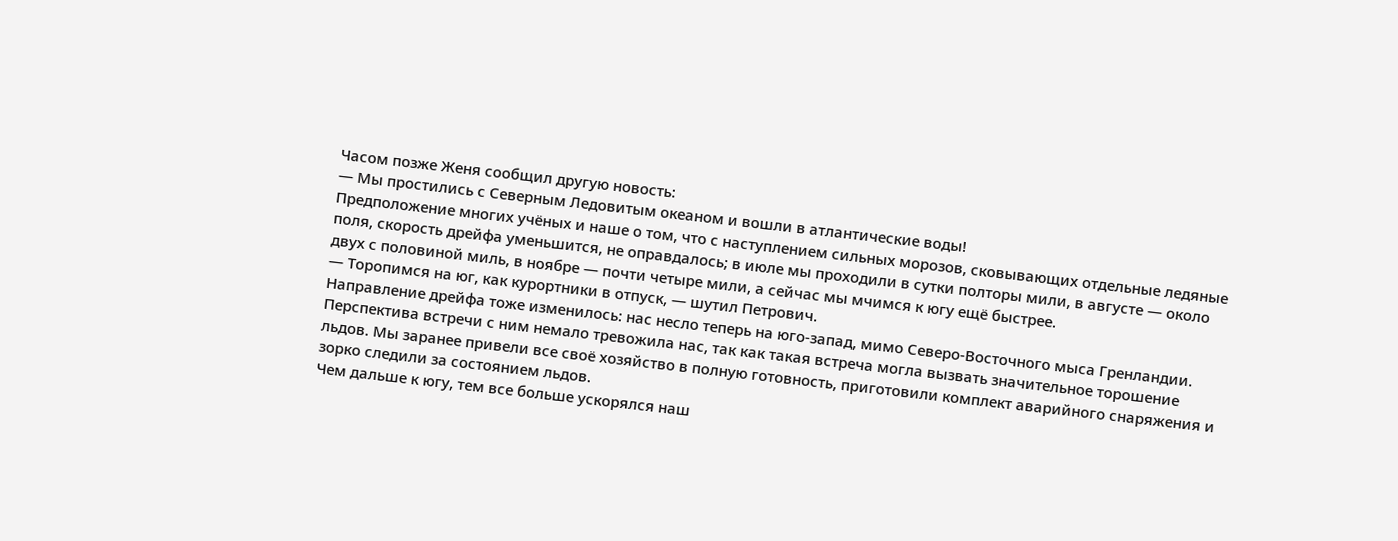Часом позже Женя сообщил другую новость:
— Мы простились с Северным Ледовитым океаном и вошли в атлантические воды!
Предположение многих учёных и наше о том, что с наступлением сильных морозов, сковывающих отдельные ледяные поля, скорость дрейфа уменьшится, не оправдалось; в июле мы проходили в сутки полторы мили, в августе — около двух с половиной миль, в ноябре — почти четыре мили, а сейчас мы мчимся к югу ещё быстрее.
— Торопимся на юг, как курортники в отпуск, — шутил Петрович.
Направление дрейфа тоже изменилось: нас несло теперь на юго-запад, мимо Северо-Восточного мыса Гренландии. Перспектива встречи с ним немало тревожила нас, так как такая встреча могла вызвать значительное торошение льдов. Мы заранее привели все своё хозяйство в полную готовность, приготовили комплект аварийного снаряжения и зорко следили за состоянием льдов.
Чем дальше к югу, тем все больше ускорялся наш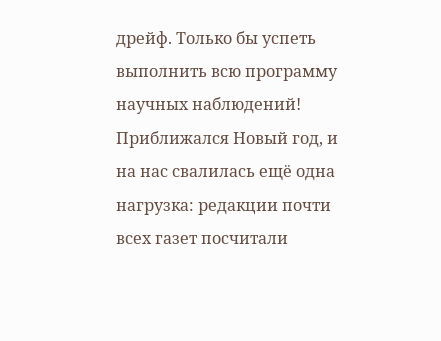дрейф. Только бы успеть выполнить всю программу научных наблюдений!
Приближался Новый год, и на нас свалилась ещё одна нагрузка: редакции почти всех газет посчитали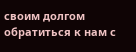своим долгом обратиться к нам с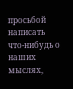просьбой написать что-нибудь о наших мыслях,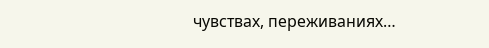чувствах, переживаниях…